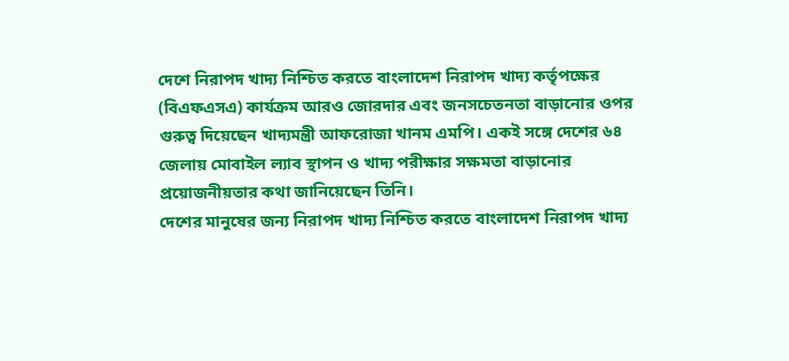দেশে নিরাপদ খাদ্য নিশ্চিত করতে বাংলাদেশ নিরাপদ খাদ্য কর্তৃপক্ষের (বিএফএসএ) কার্যক্রম আরও জোরদার এবং জনসচেতনতা বাড়ানোর ওপর গুরুত্ব দিয়েছেন খাদ্যমন্ত্রী আফরোজা খানম এমপি। একই সঙ্গে দেশের ৬৪ জেলায় মোবাইল ল্যাব স্থাপন ও খাদ্য পরীক্ষার সক্ষমতা বাড়ানোর প্রয়োজনীয়তার কথা জানিয়েছেন তিনি।
দেশের মানুষের জন্য নিরাপদ খাদ্য নিশ্চিত করতে বাংলাদেশ নিরাপদ খাদ্য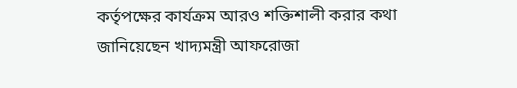কর্তৃপক্ষের কার্যক্রম আরও শক্তিশালী করার কথা জানিয়েছেন খাদ্যমন্ত্রী আফরোজা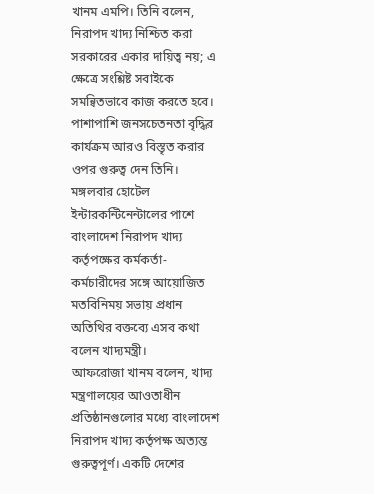খানম এমপি। তিনি বলেন, নিরাপদ খাদ্য নিশ্চিত করা সরকারের একার দায়িত্ব নয়; এ ক্ষেত্রে সংশ্লিষ্ট সবাইকে সমন্বিতভাবে কাজ করতে হবে। পাশাপাশি জনসচেতনতা বৃদ্ধির কার্যক্রম আরও বিস্তৃত করার ওপর গুরুত্ব দেন তিনি।
মঙ্গলবার হোটেল ইন্টারকন্টিনেন্টালের পাশে বাংলাদেশ নিরাপদ খাদ্য কর্তৃপক্ষের কর্মকর্তা-কর্মচারীদের সঙ্গে আয়োজিত মতবিনিময় সভায় প্রধান অতিথির বক্তব্যে এসব কথা বলেন খাদ্যমন্ত্রী।
আফরোজা খানম বলেন, খাদ্য মন্ত্রণালয়ের আওতাধীন প্রতিষ্ঠানগুলোর মধ্যে বাংলাদেশ নিরাপদ খাদ্য কর্তৃপক্ষ অত্যন্ত গুরুত্বপূর্ণ। একটি দেশের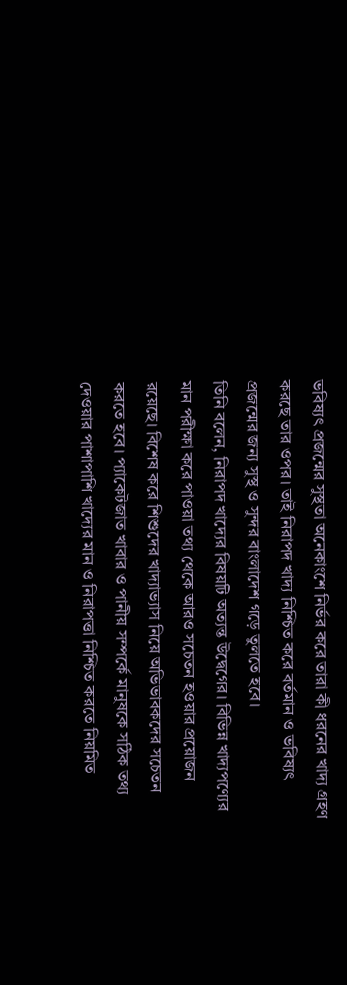ভবিষ্যৎ প্রজন্মের সুস্থতা অনেকাংশে নির্ভর করে তারা কী ধরনের খাদ্য গ্রহণ করছে তার ওপর। তাই নিরাপদ খাদ্য নিশ্চিত করে বর্তমান ও ভবিষ্যৎ প্রজন্মের জন্য সুস্থ ও সুন্দর বাংলাদেশ গড়ে তুলতে হবে।
তিনি বলেন, নিরাপদ খাদ্যের বিষয়টি অত্যন্ত উদ্বেগের। বিভিন্ন খাদ্যপণ্যের মান পরীক্ষা করে পাওয়া তথ্য থেকে আরও সচেতন হওয়ার প্রয়োজন রয়েছে। বিশেষ করে শিশুদের খাদ্যাভ্যাস নিয়ে অভিভাবকদের সচেতন করতে হবে। প্যাকেটজাত খাবার ও পানীয় সম্পর্কে মানুষকে সঠিক তথ্য দেওয়ার পাশাপাশি খাদ্যের মান ও নিরাপত্তা নিশ্চিত করতে নিয়মিত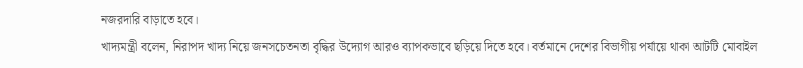নজরদারি বাড়াতে হবে।
খাদ্যমন্ত্রী বলেন, নিরাপদ খাদ্য নিয়ে জনসচেতনতা বৃদ্ধির উদ্যোগ আরও ব্যাপকভাবে ছড়িয়ে দিতে হবে। বর্তমানে দেশের বিভাগীয় পর্যায়ে থাকা আটটি মোবাইল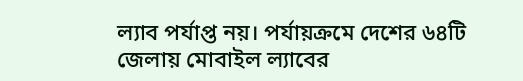ল্যাব পর্যাপ্ত নয়। পর্যায়ক্রমে দেশের ৬৪টি জেলায় মোবাইল ল্যাবের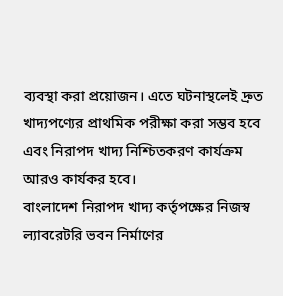ব্যবস্থা করা প্রয়োজন। এতে ঘটনাস্থলেই দ্রুত খাদ্যপণ্যের প্রাথমিক পরীক্ষা করা সম্ভব হবে এবং নিরাপদ খাদ্য নিশ্চিতকরণ কার্যক্রম আরও কার্যকর হবে।
বাংলাদেশ নিরাপদ খাদ্য কর্তৃপক্ষের নিজস্ব ল্যাবরেটরি ভবন নির্মাণের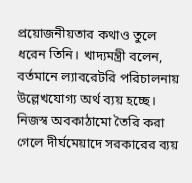প্রয়োজনীয়তার কথাও তুলে ধরেন তিনি। খাদ্যমন্ত্রী বলেন, বর্তমানে ল্যাবরেটরি পরিচালনায় উল্লেখযোগ্য অর্থ ব্যয় হচ্ছে। নিজস্ব অবকাঠামো তৈরি করা গেলে দীর্ঘমেয়াদে সরকারের ব্যয়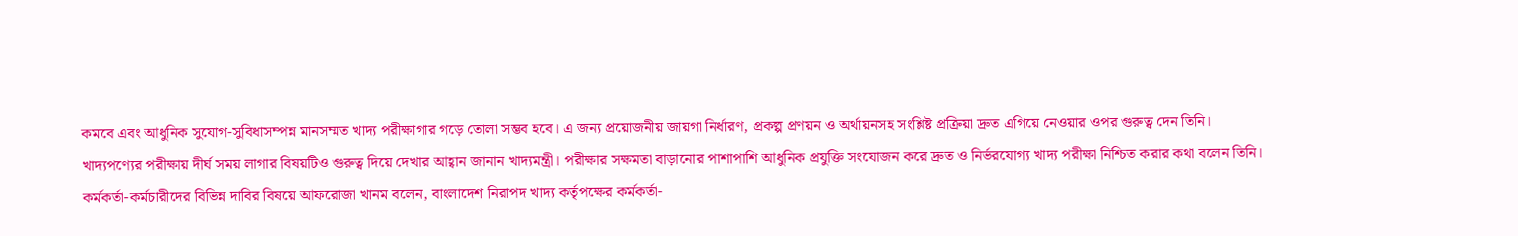কমবে এবং আধুনিক সুযোগ-সুবিধাসম্পন্ন মানসম্মত খাদ্য পরীক্ষাগার গড়ে তোলা সম্ভব হবে। এ জন্য প্রয়োজনীয় জায়গা নির্ধারণ, প্রকল্প প্রণয়ন ও অর্থায়নসহ সংশ্লিষ্ট প্রক্রিয়া দ্রুত এগিয়ে নেওয়ার ওপর গুরুত্ব দেন তিনি।
খাদ্যপণ্যের পরীক্ষায় দীর্ঘ সময় লাগার বিষয়টিও গুরুত্ব দিয়ে দেখার আহ্বান জানান খাদ্যমন্ত্রী। পরীক্ষার সক্ষমতা বাড়ানোর পাশাপাশি আধুনিক প্রযুক্তি সংযোজন করে দ্রুত ও নির্ভরযোগ্য খাদ্য পরীক্ষা নিশ্চিত করার কথা বলেন তিনি।
কর্মকর্তা-কর্মচারীদের বিভিন্ন দাবির বিষয়ে আফরোজা খানম বলেন, বাংলাদেশ নিরাপদ খাদ্য কর্তৃপক্ষের কর্মকর্তা-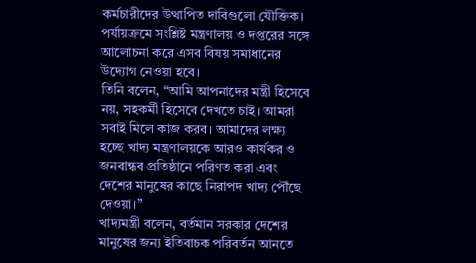কর্মচারীদের উত্থাপিত দাবিগুলো যৌক্তিক। পর্যায়ক্রমে সংশ্লিষ্ট মন্ত্রণালয় ও দপ্তরের সঙ্গে আলোচনা করে এসব বিষয় সমাধানের উদ্যোগ নেওয়া হবে।
তিনি বলেন, “আমি আপনাদের মন্ত্রী হিসেবে নয়, সহকর্মী হিসেবে দেখতে চাই। আমরা সবাই মিলে কাজ করব। আমাদের লক্ষ্য হচ্ছে খাদ্য মন্ত্রণালয়কে আরও কার্যকর ও জনবান্ধব প্রতিষ্ঠানে পরিণত করা এবং দেশের মানুষের কাছে নিরাপদ খাদ্য পৌঁছে দেওয়া।”
খাদ্যমন্ত্রী বলেন, বর্তমান সরকার দেশের মানুষের জন্য ইতিবাচক পরিবর্তন আনতে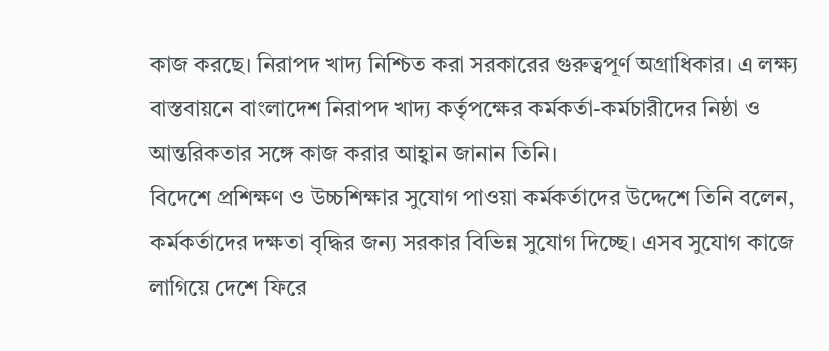কাজ করছে। নিরাপদ খাদ্য নিশ্চিত করা সরকারের গুরুত্বপূর্ণ অগ্রাধিকার। এ লক্ষ্য বাস্তবায়নে বাংলাদেশ নিরাপদ খাদ্য কর্তৃপক্ষের কর্মকর্তা-কর্মচারীদের নিষ্ঠা ও আন্তরিকতার সঙ্গে কাজ করার আহ্বান জানান তিনি।
বিদেশে প্রশিক্ষণ ও উচ্চশিক্ষার সুযোগ পাওয়া কর্মকর্তাদের উদ্দেশে তিনি বলেন, কর্মকর্তাদের দক্ষতা বৃদ্ধির জন্য সরকার বিভিন্ন সুযোগ দিচ্ছে। এসব সুযোগ কাজে লাগিয়ে দেশে ফিরে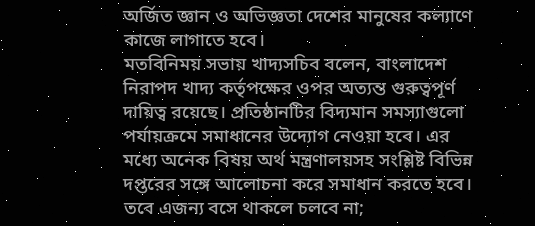অর্জিত জ্ঞান ও অভিজ্ঞতা দেশের মানুষের কল্যাণে কাজে লাগাতে হবে।
মতবিনিময় সভায় খাদ্যসচিব বলেন, বাংলাদেশ নিরাপদ খাদ্য কর্তৃপক্ষের ওপর অত্যন্ত গুরুত্বপূর্ণ দায়িত্ব রয়েছে। প্রতিষ্ঠানটির বিদ্যমান সমস্যাগুলো পর্যায়ক্রমে সমাধানের উদ্যোগ নেওয়া হবে। এর মধ্যে অনেক বিষয় অর্থ মন্ত্রণালয়সহ সংশ্লিষ্ট বিভিন্ন দপ্তরের সঙ্গে আলোচনা করে সমাধান করতে হবে। তবে এজন্য বসে থাকলে চলবে না;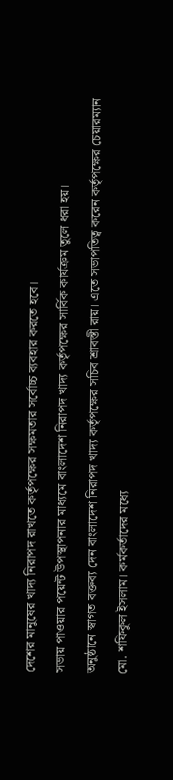দেশের মানুষের খাদ্য নিরাপদ রাখতে কর্তৃপক্ষের সক্ষমতার সর্বোচ্চ ব্যবহার করতে হবে।
সভায় পাওয়ার পয়েন্ট উপস্থাপনার মাধ্যমে বাংলাদেশ নিরাপদ খাদ্য কর্তৃপক্ষের সার্বিক কার্যক্রম তুলে ধরা হয়।
অনুষ্ঠানে স্বাগত বক্তব্য দেন বাংলাদেশ নিরাপদ খাদ্য কর্তৃপক্ষের সচিব শ্রাবস্তী রায়। এতে সভাপতিত্ব করেন কর্তৃপক্ষের চেয়ারম্যান মো. শফিকুল ইসলাম। কর্মকর্তাদের মধ্যে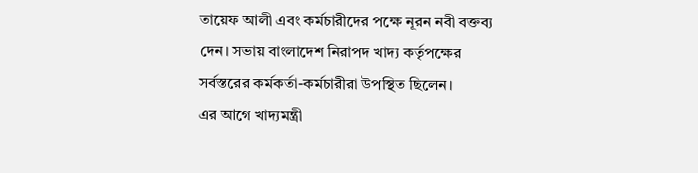তায়েফ আলী এবং কর্মচারীদের পক্ষে নূরন নবী বক্তব্য দেন। সভায় বাংলাদেশ নিরাপদ খাদ্য কর্তৃপক্ষের সর্বস্তরের কর্মকর্তা-কর্মচারীরা উপস্থিত ছিলেন।
এর আগে খাদ্যমন্ত্রী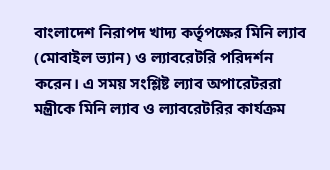বাংলাদেশ নিরাপদ খাদ্য কর্তৃপক্ষের মিনি ল্যাব (মোবাইল ভ্যান) ও ল্যাবরেটরি পরিদর্শন করেন। এ সময় সংশ্লিষ্ট ল্যাব অপারেটররা মন্ত্রীকে মিনি ল্যাব ও ল্যাবরেটরির কার্যক্রম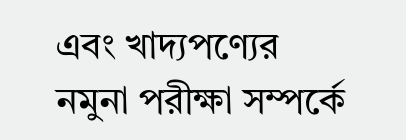এবং খাদ্যপণ্যের নমুনা পরীক্ষা সম্পর্কে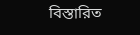বিস্তারিত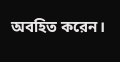অবহিত করেন।